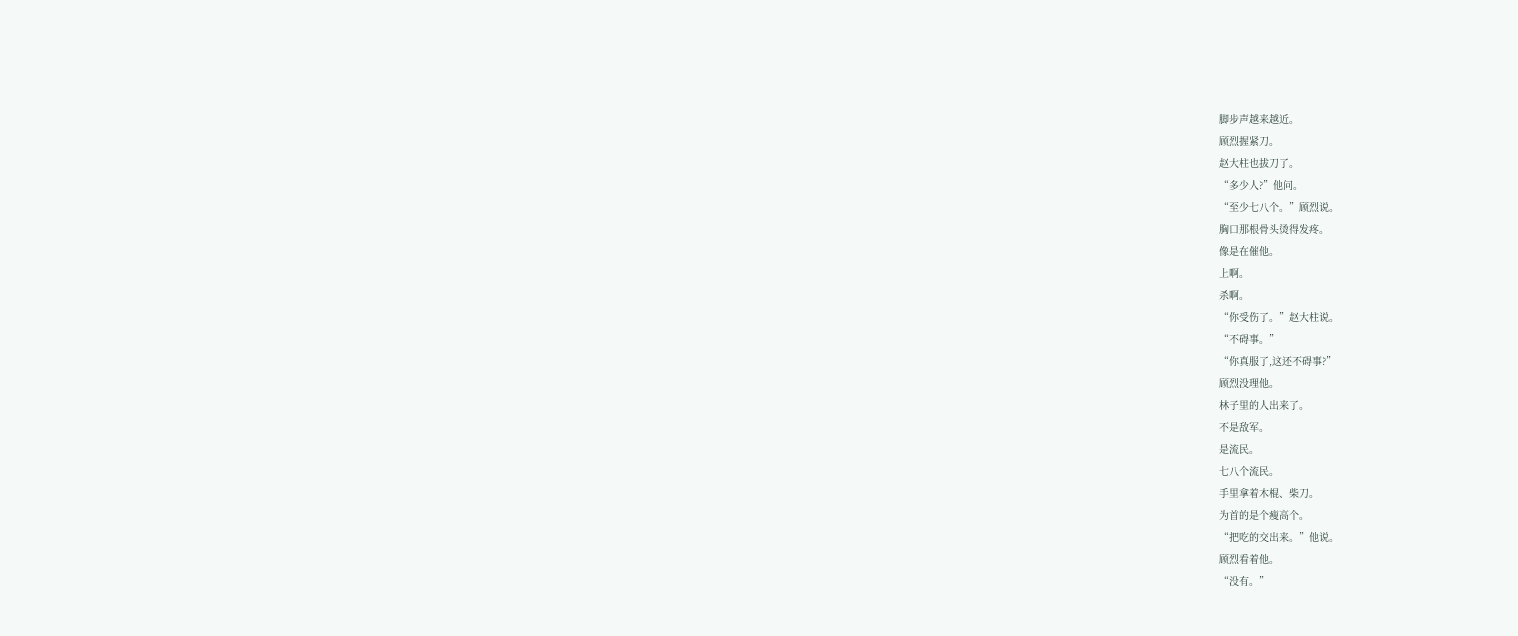脚步声越来越近。
顾烈握紧刀。
赵大柱也拔刀了。
“多少人?”他问。
“至少七八个。”顾烈说。
胸口那根骨头烫得发疼。
像是在催他。
上啊。
杀啊。
“你受伤了。”赵大柱说。
“不碍事。”
“你真服了,这还不碍事?”
顾烈没理他。
林子里的人出来了。
不是敌军。
是流民。
七八个流民。
手里拿着木棍、柴刀。
为首的是个瘦高个。
“把吃的交出来。”他说。
顾烈看着他。
“没有。”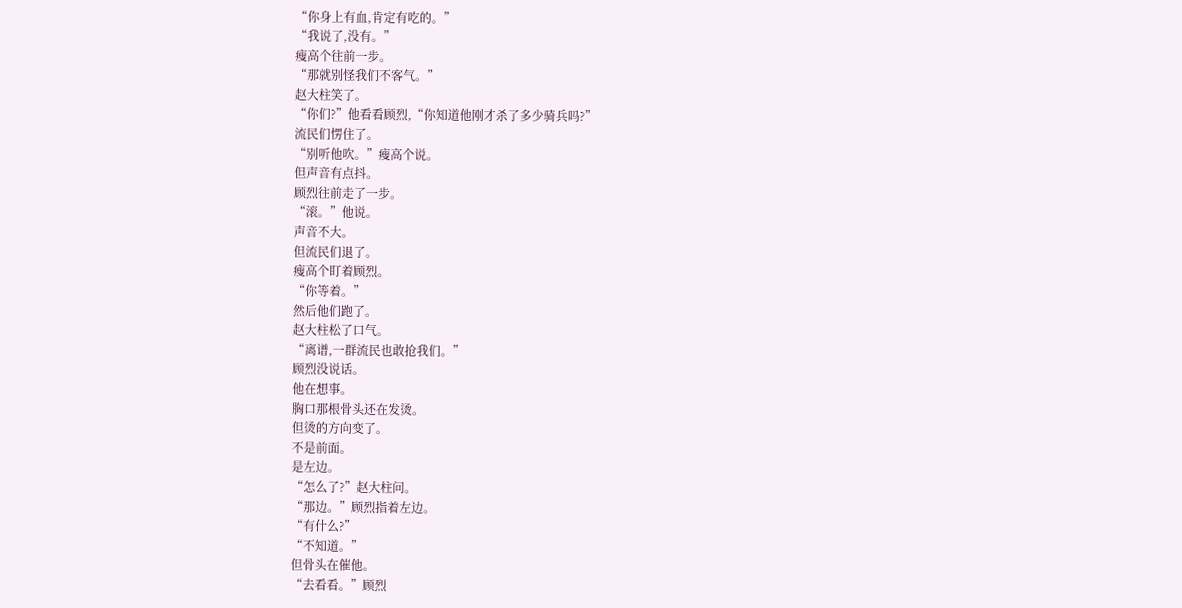“你身上有血,肯定有吃的。”
“我说了,没有。”
瘦高个往前一步。
“那就别怪我们不客气。”
赵大柱笑了。
“你们?”他看看顾烈,“你知道他刚才杀了多少骑兵吗?”
流民们愣住了。
“别听他吹。”瘦高个说。
但声音有点抖。
顾烈往前走了一步。
“滚。”他说。
声音不大。
但流民们退了。
瘦高个盯着顾烈。
“你等着。”
然后他们跑了。
赵大柱松了口气。
“离谱,一群流民也敢抢我们。”
顾烈没说话。
他在想事。
胸口那根骨头还在发烫。
但烫的方向变了。
不是前面。
是左边。
“怎么了?”赵大柱问。
“那边。”顾烈指着左边。
“有什么?”
“不知道。”
但骨头在催他。
“去看看。”顾烈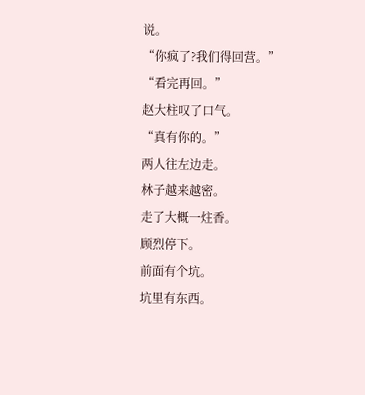说。
“你疯了?我们得回营。”
“看完再回。”
赵大柱叹了口气。
“真有你的。”
两人往左边走。
林子越来越密。
走了大概一炷香。
顾烈停下。
前面有个坑。
坑里有东西。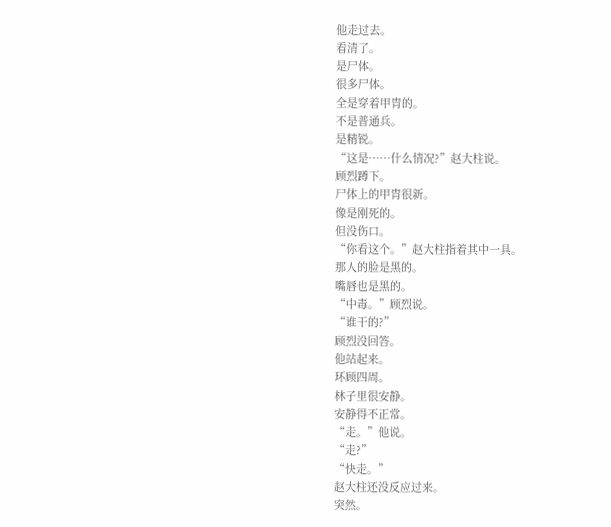他走过去。
看清了。
是尸体。
很多尸体。
全是穿着甲胄的。
不是普通兵。
是精锐。
“这是……什么情况?”赵大柱说。
顾烈蹲下。
尸体上的甲胄很新。
像是刚死的。
但没伤口。
“你看这个。”赵大柱指着其中一具。
那人的脸是黑的。
嘴唇也是黑的。
“中毒。”顾烈说。
“谁干的?”
顾烈没回答。
他站起来。
环顾四周。
林子里很安静。
安静得不正常。
“走。”他说。
“走?”
“快走。”
赵大柱还没反应过来。
突然。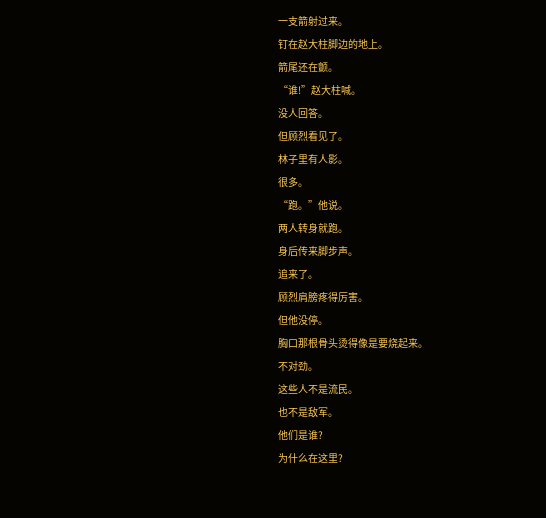一支箭射过来。
钉在赵大柱脚边的地上。
箭尾还在颤。
“谁!”赵大柱喊。
没人回答。
但顾烈看见了。
林子里有人影。
很多。
“跑。”他说。
两人转身就跑。
身后传来脚步声。
追来了。
顾烈肩膀疼得厉害。
但他没停。
胸口那根骨头烫得像是要烧起来。
不对劲。
这些人不是流民。
也不是敌军。
他们是谁?
为什么在这里?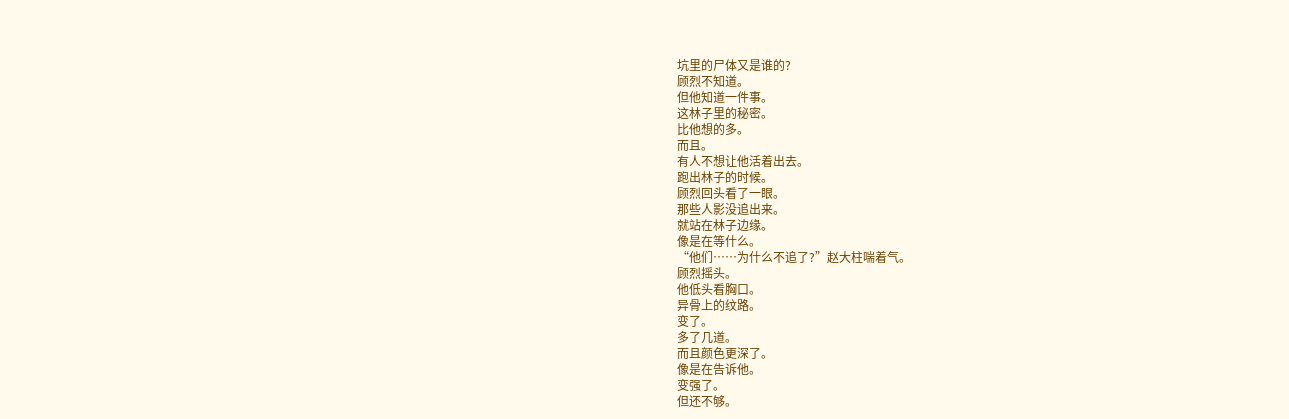坑里的尸体又是谁的?
顾烈不知道。
但他知道一件事。
这林子里的秘密。
比他想的多。
而且。
有人不想让他活着出去。
跑出林子的时候。
顾烈回头看了一眼。
那些人影没追出来。
就站在林子边缘。
像是在等什么。
“他们……为什么不追了?”赵大柱喘着气。
顾烈摇头。
他低头看胸口。
异骨上的纹路。
变了。
多了几道。
而且颜色更深了。
像是在告诉他。
变强了。
但还不够。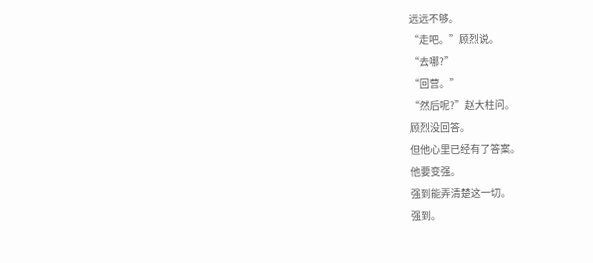远远不够。
“走吧。”顾烈说。
“去哪?”
“回营。”
“然后呢?”赵大柱问。
顾烈没回答。
但他心里已经有了答案。
他要变强。
强到能弄清楚这一切。
强到。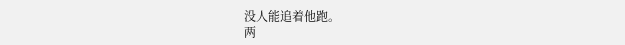没人能追着他跑。
两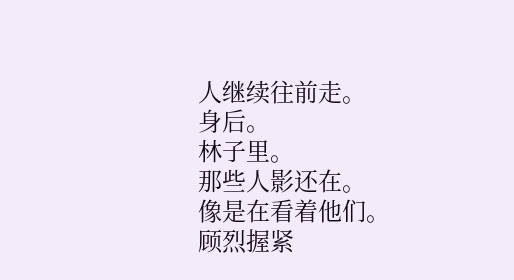人继续往前走。
身后。
林子里。
那些人影还在。
像是在看着他们。
顾烈握紧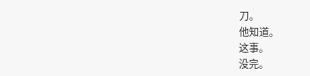刀。
他知道。
这事。
没完。